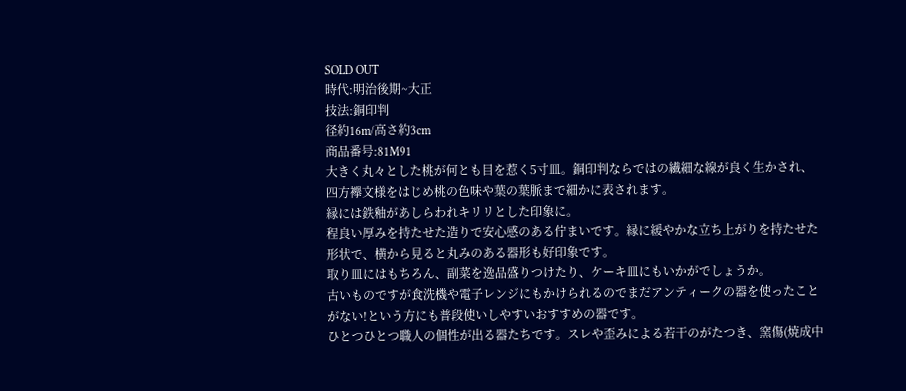SOLD OUT
時代:明治後期~大正
技法:銅印判
径約16m/高さ約3cm
商品番号:81M91
大きく丸々とした桃が何とも目を惹く5寸皿。銅印判ならではの繊細な線が良く生かされ、四方襷文様をはじめ桃の色味や葉の葉脈まで細かに表されます。
縁には鉄釉があしらわれキリリとした印象に。
程良い厚みを持たせた造りで安心感のある佇まいです。縁に緩やかな立ち上がりを持たせた形状で、横から見ると丸みのある器形も好印象です。
取り皿にはもちろん、副菜を逸品盛りつけたり、ケーキ皿にもいかがでしょうか。
古いものですが食洗機や電子レンジにもかけられるのでまだアンティークの器を使ったことがない!という方にも普段使いしやすいおすすめの器です。
ひとつひとつ職人の個性が出る器たちです。スレや歪みによる若干のがたつき、窯傷(焼成中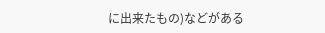に出来たもの)などがある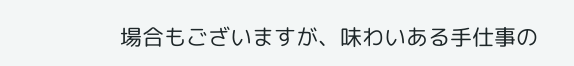場合もございますが、味わいある手仕事の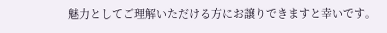魅力としてご理解いただける方にお譲りできますと幸いです。